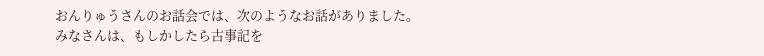おんりゅうさんのお話会では、次のようなお話がありました。
みなさんは、もしかしたら古事記を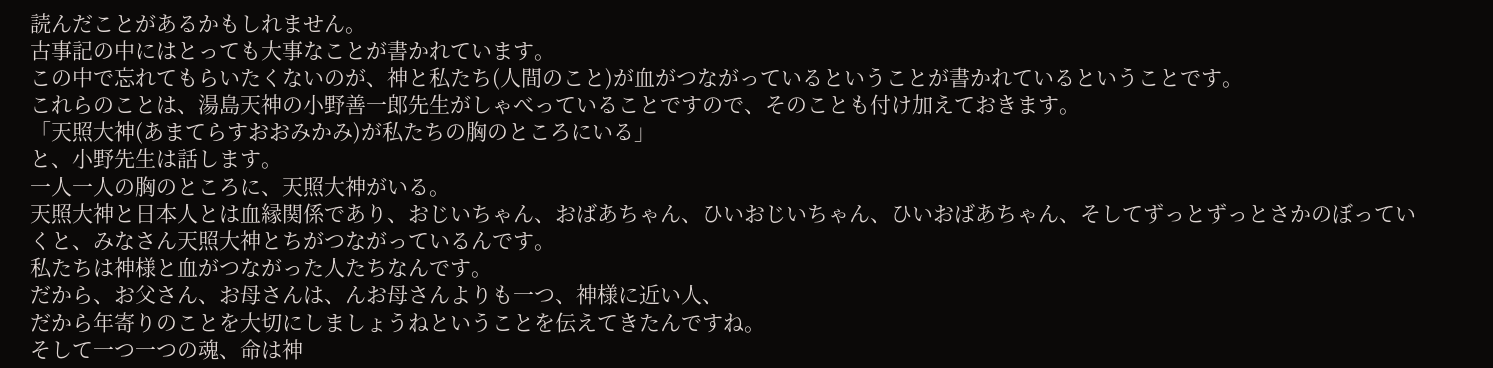読んだことがあるかもしれません。
古事記の中にはとっても大事なことが書かれています。
この中で忘れてもらいたくないのが、神と私たち(人間のこと)が血がつながっているということが書かれているということです。
これらのことは、湯島天神の小野善一郎先生がしゃべっていることですので、そのことも付け加えておきます。
「天照大神(あまてらすおおみかみ)が私たちの胸のところにいる」
と、小野先生は話します。
一人一人の胸のところに、天照大神がいる。
天照大神と日本人とは血縁関係であり、おじいちゃん、おばあちゃん、ひいおじいちゃん、ひいおばあちゃん、そしてずっとずっとさかのぼっていくと、みなさん天照大神とちがつながっているんです。
私たちは神様と血がつながった人たちなんです。
だから、お父さん、お母さんは、んお母さんよりも一つ、神様に近い人、
だから年寄りのことを大切にしましょうねということを伝えてきたんですね。
そして一つ一つの魂、命は神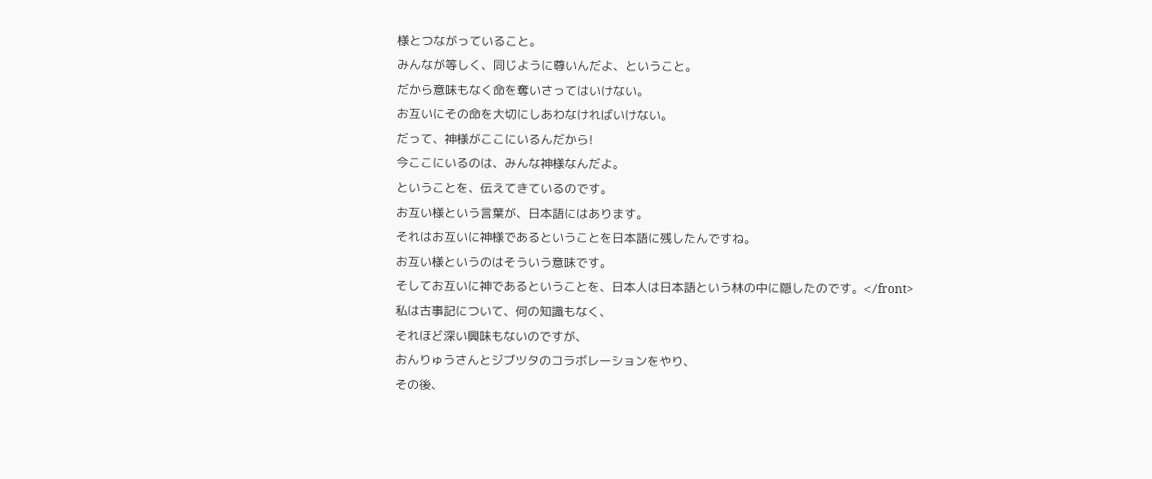様とつながっていること。
みんなが等しく、同じように尊いんだよ、ということ。
だから意味もなく命を奪いさってはいけない。
お互いにその命を大切にしあわなければいけない。
だって、神様がここにいるんだから!
今ここにいるのは、みんな神様なんだよ。
ということを、伝えてきているのです。
お互い様という言葉が、日本語にはあります。
それはお互いに神様であるということを日本語に残したんですね。
お互い様というのはそういう意味です。
そしてお互いに神であるということを、日本人は日本語という林の中に隠したのです。</front>
私は古事記について、何の知識もなく、
それほど深い興味もないのですが、
おんりゅうさんとジブツタのコラボレーションをやり、
その後、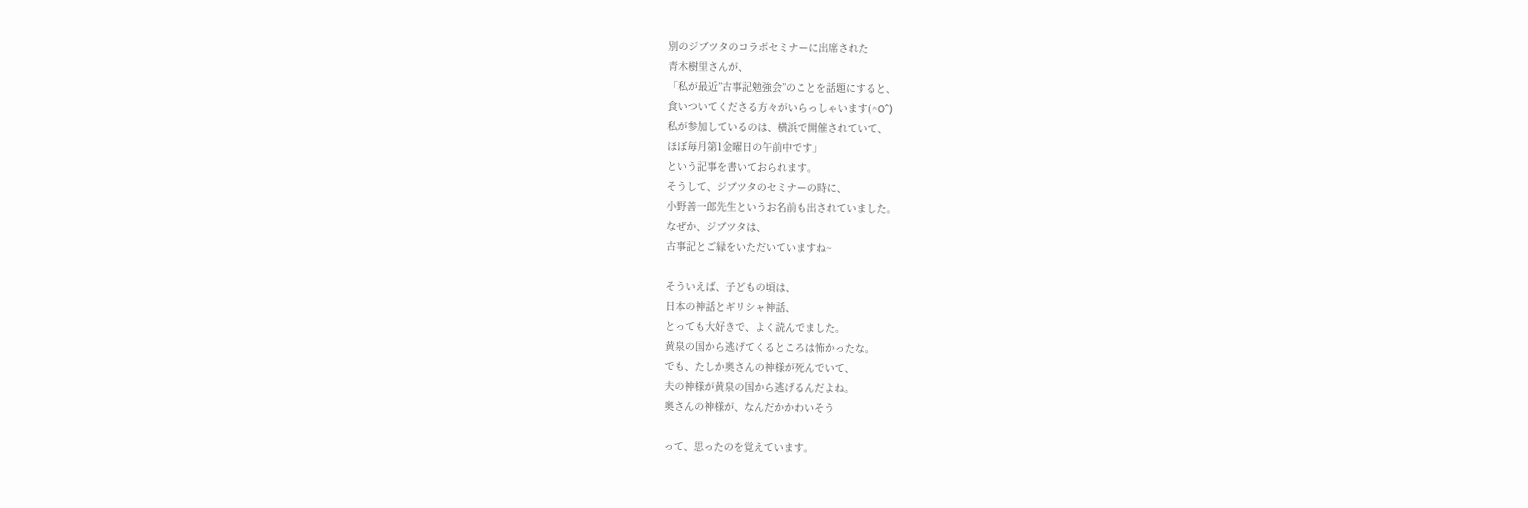別のジブツタのコラボセミナーに出席された
青木樹里さんが、
「私が最近”古事記勉強会”のことを話題にすると、
食いついてくださる方々がいらっしゃいます(^O^)
私が参加しているのは、横浜で開催されていて、
ほぼ毎月第1金曜日の午前中です」
という記事を書いておられます。
そうして、ジブツタのセミナーの時に、
小野善一郎先生というお名前も出されていました。
なぜか、ジブツタは、
古事記とご縁をいただいていますね~

そういえば、子どもの頃は、
日本の神話とギリシャ神話、
とっても大好きで、よく読んでました。
黄泉の国から逃げてくるところは怖かったな。
でも、たしか奥さんの神様が死んでいて、
夫の神様が黄泉の国から逃げるんだよね。
奥さんの神様が、なんだかかわいそう

って、思ったのを覚えています。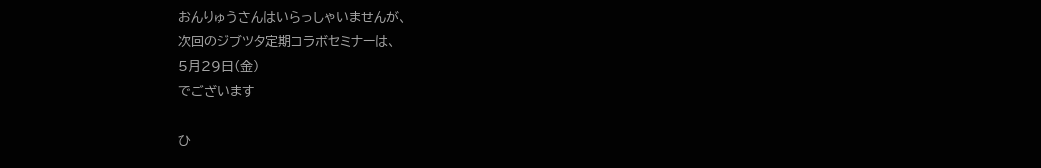おんりゅうさんはいらっしゃいませんが、
次回のジブツタ定期コラボセミナーは、
5月29日(金)
でございます

ひ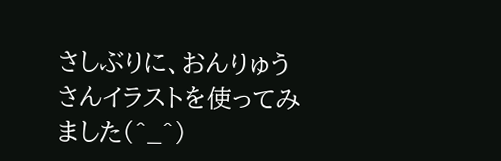さしぶりに、おんりゅうさんイラストを使ってみました(^_^)